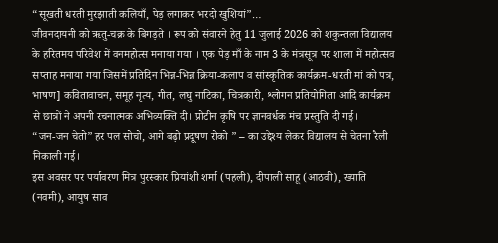“सूखती धरती मुरझाती कलियाँ, पेड़ लगाकर भरदो खुशियां”…
जीवनदायनी को ऋतु-चक्र के बिगड़ते । रूप को संवारने हेतु 11 जुलाई 2026 को शकुन्तला विद्यालय के हरितमय परिवेश में वनमहोत्स मनाया गया । एक पेड़ माँ के नाम 3 के मंत्रसूत्र पर शाला में महोत्सव सप्ताह मनाया गया जिसमें प्रतिदिन भिन्न-भिन्न क्रिया-कलाप व सांस्कृतिक कार्यक्रम-धरती मां को पत्र, भाषण] कवितावाचन, समूह नृत्य, गीत, लघु नाटिका, चित्रकारी, श्लोगन प्रतियोगिता आदि कार्यक्रम से छात्रों ने अपनी रचनात्मक अभिव्यक्ति दी। प्रोटीन कृषि पर ज्ञानवर्धक मंच प्रस्तुति दी गई।
“जन-जन चेतो” हर पल सोचो, आगे बढ़ो प्रदूषण रोको ” – का उद्देश्य लेकर विद्यालय से चेतना रैली निकाली गई।
इस अवसर पर पर्यावरण मित्र पुरस्कार प्रियांशी शर्मा (पहली), दीपाली साहू (आठवी), ख्याति (नवमी), आयुष साव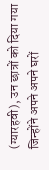(ग्यारहवी), उन छात्रों को दिया गया जिन्होंने अपने अपने घरों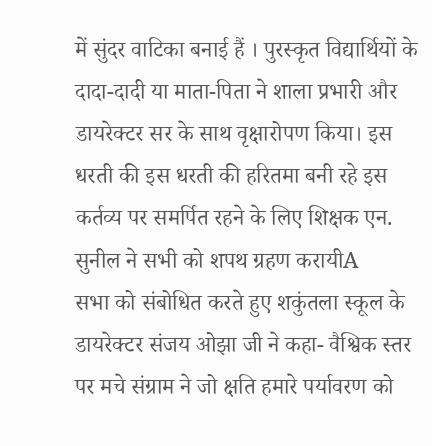में सुंदर वाटिका बनाई हैं । पुरस्कृत विद्यार्थियों के दादा-दादी या माता-पिता ने शाला प्रभारी और डायरेक्टर सर के साथ वृक्षारोपण किया। इस धरती की इस धरती की हरितमा बनी रहे इस कर्तव्य पर समर्पित रहने के लिए शिक्षक एन. सुनील ने सभी को शपथ ग्रहण करायीA
सभा को संबोधित करते हुए शकुंतला स्कूल के डायरेक्टर संजय ओझा जी ने कहा- वैश्विक स्तर पर मचे संग्राम ने जो क्षति हमारे पर्यावरण को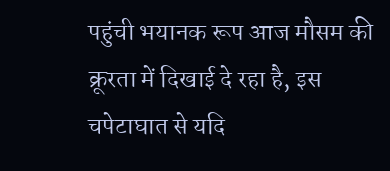पहुंची भयानक रूप आज मौसम की क्रूरता में दिखाई दे रहा है, इस चपेटाघात से यदि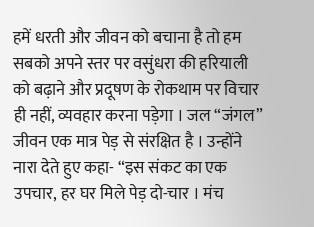हमें धरती और जीवन को बचाना है तो हम सबको अपने स्तर पर वसुंधरा की हरियाली को बढ़ाने और प्रदूषण के रोकथाम पर विचार ही नहीं, व्यवहार करना पड़ेगा । जल “जंगल” जीवन एक मात्र पेड़ से संरक्षित है । उन्होंने नारा देते हुए कहा- “इस संकट का एक उपचार, हर घर मिले पेड़ दो-चार । मंच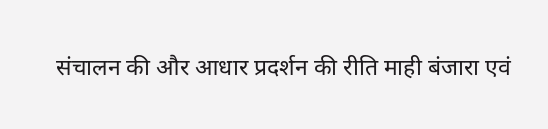संचालन की और आधार प्रदर्शन की रीति माही बंजारा एवं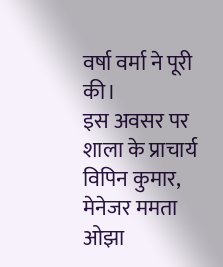वर्षा वर्मा ने पूरी की।
इस अवसर पर शाला के प्राचार्य विपिन कुमार, मेनेजर ममता ओझा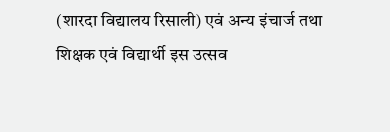(शारदा विद्यालय रिसाली) एवं अन्य इंचार्ज तथा शिक्षक एवं विद्यार्थी इस उत्सव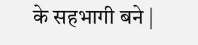के सहभागी बने |